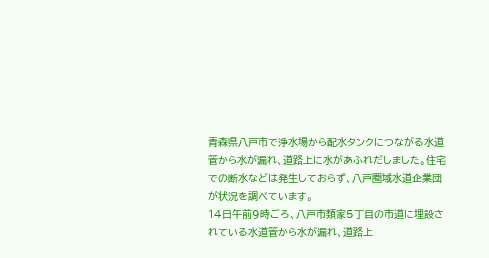青森県八戸市で浄水場から配水タンクにつながる水道管から水が漏れ、道路上に水があふれだしました。住宅での断水などは発生しておらず、八戸圏域水道企業団が状況を調べています。
14日午前9時ごろ、八戸市類家5丁目の市道に埋設されている水道管から水が漏れ、道路上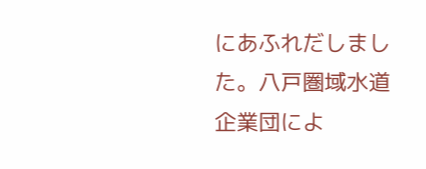にあふれだしました。八戸圏域水道企業団によ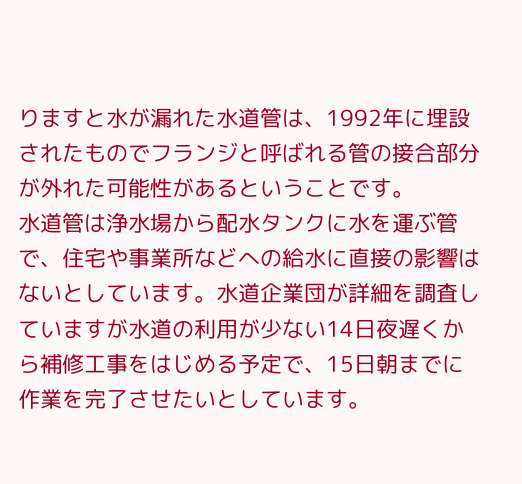りますと水が漏れた水道管は、1992年に埋設されたものでフランジと呼ばれる管の接合部分が外れた可能性があるということです。
水道管は浄水場から配水タンクに水を運ぶ管で、住宅や事業所などへの給水に直接の影響はないとしています。水道企業団が詳細を調査していますが水道の利用が少ない14日夜遅くから補修工事をはじめる予定で、15日朝までに作業を完了させたいとしています。